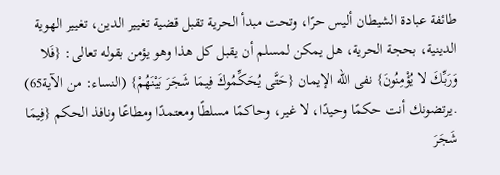طائفة عبادة الشيطان أليس حرًا، وتحت مبدأ الحرية تقبل قضية تغيير الدين، تغيير الهوية الدينية، بحجة الحرية، هل يمكن لمسلم أن يقبل كل هذا وهو يؤمن بقوله تعالى: {فَلا وَرَبِّكَ لا يُؤْمِنُونَ} نفى الله الإيمان {حَتَّى يُحَكِّمُوكَ فِيمَا شَجَرَ بَيْنَهُمْ} (النساء: من الآية65) .يرتضونك أنت حكمًا وحيدًا، لا غير، وحاكمًا مسلطًا ومعتمدًا ومطاعًا ونافذ الحكم {فِيمَا شَجَرَ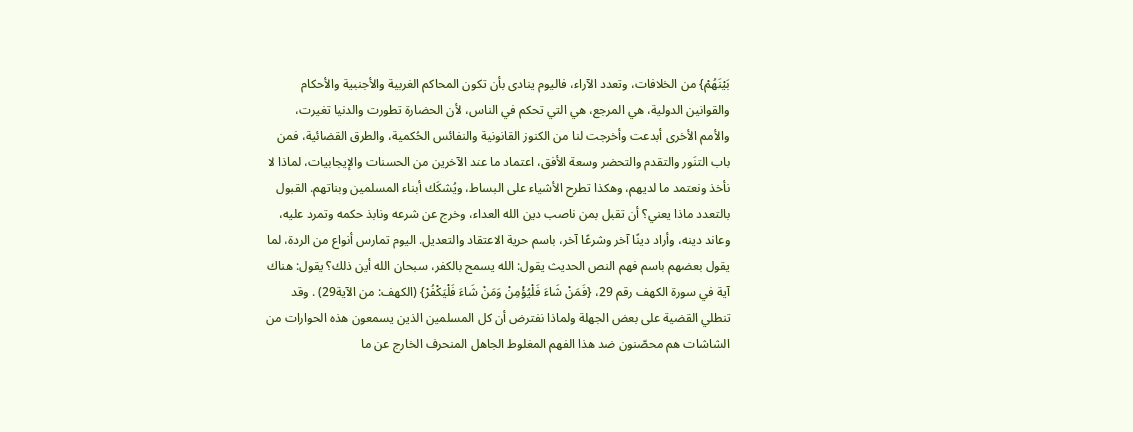بَيْنَهُمْ} من الخلافات، وتعدد الآراء، فاليوم ينادى بأن تكون المحاكم الغربية والأجنبية والأحكام والقوانين الدولية، هي المرجع، هي التي تحكم في الناس، لأن الحضارة تطورت والدنيا تغيرت، والأمم الأخرى أبدعت وأخرجت لنا من الكنوز القانونية والنفائس الحُكمية، والطرق القضائية، فمن باب التنَور والتقدم والتحضر وسعة الأفق، اعتماد ما عند الآخرين من الحسنات والإيجابيات، لماذا لا نأخذ ونعتمد ما لديهم، وهكذا تطرح الأشياء على البساط، ويُشكَك أبناء المسلمين وبناتهم. القبول بالتعدد ماذا يعني؟ أن تقبل بمن ناصب دين الله العداء، وخرج عن شرعه ونابذ حكمه وتمرد عليه، وعاند دينه، وأراد دينًا آخر وشرعًا آخر، باسم حرية الاعتقاد والتعديل. اليوم تمارس أنواع من الردة، لما يقول بعضهم باسم فهم النص الحديث يقول: الله يسمح بالكفر، سبحان الله أين ذلك؟ يقول: هناك آية في سورة الكهف رقم 29، {فَمَنْ شَاءَ فَلْيُؤْمِنْ وَمَنْ شَاءَ فَلْيَكْفُرْ} (الكهف: من الآية29) . وقد تنطلي القضية على بعض الجهلة ولماذا نفترض أن كل المسلمين الذين يسمعون هذه الحوارات من الشاشات هم محصّنون ضد هذا الفهم المغلوط الجاهل المنحرف الخارج عن ما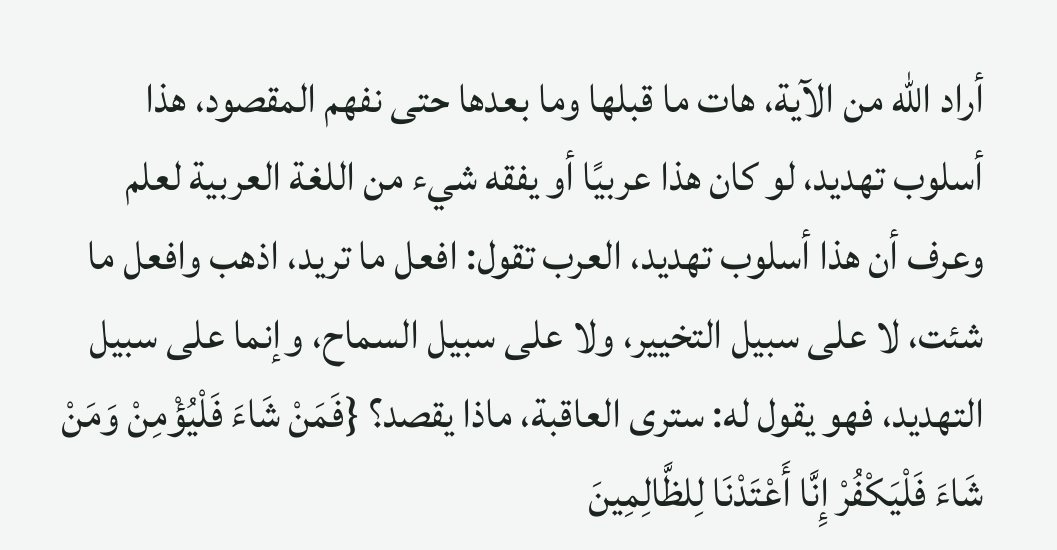أراد الله من الآية، هات ما قبلها وما بعدها حتى نفهم المقصود، هذا أسلوب تهديد، لو كان هذا عربيًا أو يفقه شيء من اللغة العربية لعلم وعرف أن هذا أسلوب تهديد، العرب تقول: افعل ما تريد، اذهب وافعل ما شئت، لا على سبيل التخيير، ولا على سبيل السماح، وإنما على سبيل التهديد، فهو يقول له: سترى العاقبة، ماذا يقصد؟ {فَمَنْ شَاءَ فَلْيُؤْمِنْ وَمَنْ شَاءَ فَلْيَكْفُرْ إِنَّا أَعْتَدْنَا لِلظَّالِمِينَ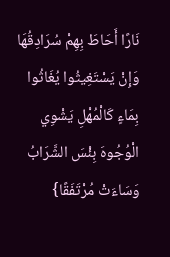نَارًا أَحَاطَ بِهِمْ سُرَادِقُهَا وَإِنْ يَسْتَغِيثُوا يُغَاثُوا بِمَاءٍ كَالْمُهْلِ يَشْوِي الْوُجُوهَ بِئْسَ الشَّرَابُ وَسَاءَتْ مُرْتَفَقًا}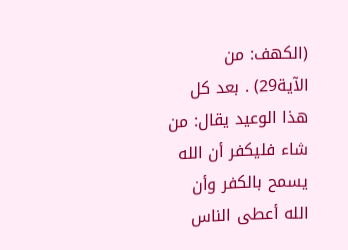(الكهف: من الآية29) . بعد كل هذا الوعيد يقال: من شاء فليكفر أن الله يسمح بالكفر وأن الله أعطى الناس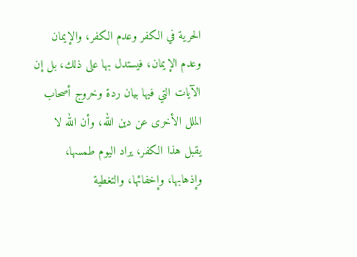الحرية في الكفر وعدم الكفر، والإيمان وعدم الإيمان، فيستدل بها على ذلك، بل إن الآيات التي فيها بيان ردة وخروج أصحاب الملل الأخرى عن دين الله، وأن الله لا يقبل هذا الكفر، يراد اليوم طمسها، وإذهابها، وإخفائها، والتغطية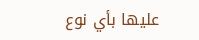عليها بأي نوع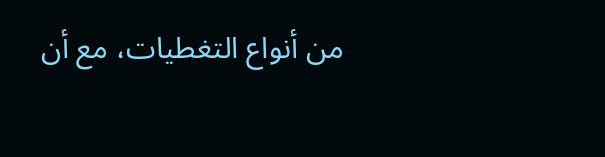من أنواع التغطيات، مع أن